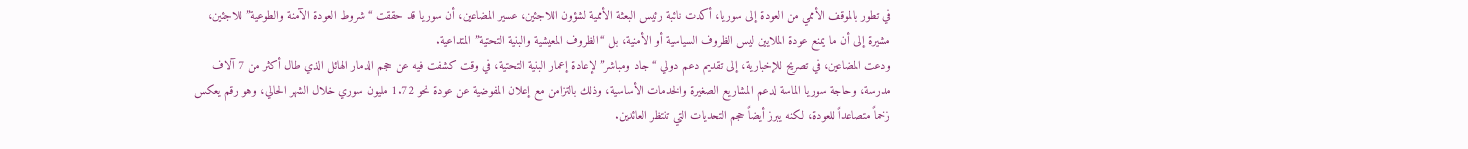في تطور بالموقف الأممي من العودة إلى سوريا، أكدت نائبة رئيس البعثة الأممية لشؤون اللاجئين، عسير المضاعين، أن سوريا قد حققت “شروط العودة الآمنة والطوعية” للاجئين، مشيرة إلى أن ما يمنع عودة الملايين ليس الظروف السياسية أو الأمنية، بل “الظروف المعيشية والبنية التحتية” المتداعية.
ودعت المضاعين، في تصريح للإخبارية، إلى تقديم دعم دولي “جاد ومباشر” لإعادة إعمار البنية التحتية، في وقت كشفت فيه عن حجم الدمار الهائل الذي طال أكثر من 7 آلاف مدرسة، وحاجة سوريا الماسة لدعم المشاريع الصغيرة والخدمات الأساسية، وذلك بالتزامن مع إعلان المفوضية عن عودة نحو 1.72 مليون سوري خلال الشهر الحالي، وهو رقم يعكس زخماً متصاعداً للعودة، لكنه يبرز أيضاً حجم التحديات التي تنتظر العائدين.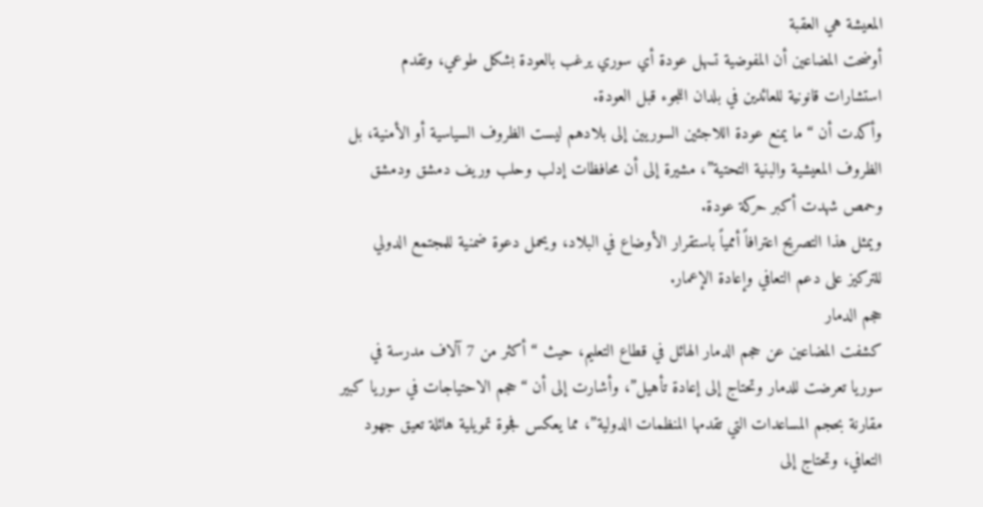المعيشة هي العقبة
أوضحت المضاعين أن المفوضية تسهل عودة أي سوري يرغب بالعودة بشكل طوعي، وتقدم استشارات قانونية للعائدين في بلدان اللجوء قبل العودة.
وأكدت أن “ما يمنع عودة اللاجئين السوريين إلى بلادهم ليست الظروف السياسية أو الأمنية، بل الظروف المعيشية والبنية التحتية”، مشيرة إلى أن محافظات إدلب وحلب وريف دمشق ودمشق وحمص شهدت أكبر حركة عودة.
ويمثل هذا التصريح اعترافاً أممياً باستقرار الأوضاع في البلاد، ويحمل دعوة ضمنية للمجتمع الدولي للتركيز على دعم التعافي وإعادة الإعمار.
حجم الدمار
كشفت المضاعين عن حجم الدمار الهائل في قطاع التعليم، حيث “أكثر من 7 آلاف مدرسة في سوريا تعرضت للدمار وتحتاج إلى إعادة تأهيل”، وأشارت إلى أن “حجم الاحتياجات في سوريا كبير مقارنة بحجم المساعدات التي تقدمها المنظمات الدولية”، مما يعكس فجوة تمويلية هائلة تعيق جهود التعافي، وتحتاج إلى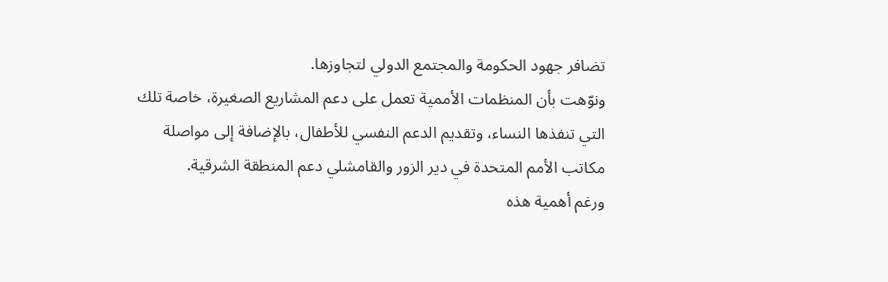تضافر جهود الحكومة والمجتمع الدولي لتجاوزها.
ونوّهت بأن المنظمات الأممية تعمل على دعم المشاريع الصغيرة، خاصة تلك التي تنفذها النساء، وتقديم الدعم النفسي للأطفال، بالإضافة إلى مواصلة مكاتب الأمم المتحدة في دير الزور والقامشلي دعم المنطقة الشرقية.
ورغم أهمية هذه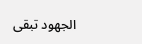الجهود تبقى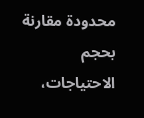محدودة مقارنة بحجم الاحتياجات،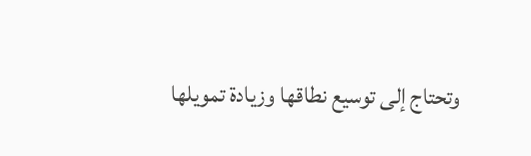وتحتاج إلى توسيع نطاقها وزيادة تمويلها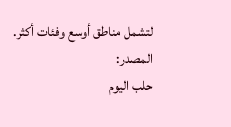لتشمل مناطق أوسع وفئات أكثر.
المصدر:
حلب اليوم